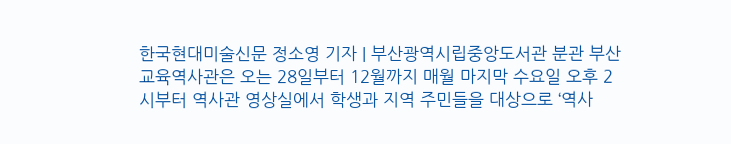한국현대미술신문 정소영 기자 | 부산광역시립중앙도서관 분관 부산교육역사관은 오는 28일부터 12월까지 매월 마지막 수요일 오후 2시부터 역사관 영상실에서 학생과 지역 주민들을 대상으로 ‘역사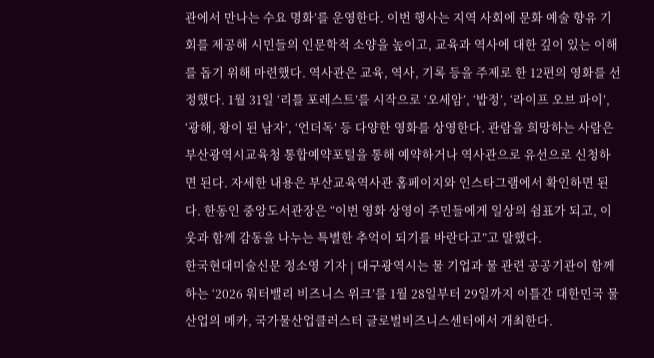관에서 만나는 수요 명화’를 운영한다. 이번 행사는 지역 사회에 문화 예술 향유 기회를 제공해 시민들의 인문학적 소양을 높이고, 교육과 역사에 대한 깊이 있는 이해를 돕기 위해 마련했다. 역사관은 교육, 역사, 기록 등을 주제로 한 12편의 영화를 선정했다. 1월 31일 ‘리틀 포레스트’를 시작으로 ‘오세암’, ‘밥정’, ‘라이프 오브 파이’, ‘광해, 왕이 된 남자’, ‘언더독’ 등 다양한 영화를 상영한다. 관람을 희망하는 사람은 부산광역시교육청 통합예약포털을 통해 예약하거나 역사관으로 유선으로 신청하면 된다. 자세한 내용은 부산교육역사관 홈페이지와 인스타그램에서 확인하면 된다. 한동인 중앙도서관장은 “이번 영화 상영이 주민들에게 일상의 쉼표가 되고, 이웃과 함께 감동을 나누는 특별한 추억이 되기를 바란다고”고 말했다.
한국현대미술신문 정소영 기자 | 대구광역시는 물 기업과 물 관련 공공기관이 함께하는 ‘2026 워터밸리 비즈니스 위크’를 1월 28일부터 29일까지 이틀간 대한민국 물산업의 메카, 국가물산업클러스터 글로벌비즈니스센터에서 개최한다.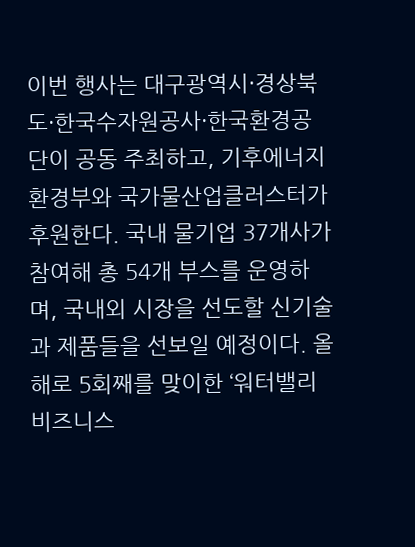이번 행사는 대구광역시·경상북도·한국수자원공사·한국환경공단이 공동 주최하고, 기후에너지환경부와 국가물산업클러스터가 후원한다. 국내 물기업 37개사가 참여해 총 54개 부스를 운영하며, 국내외 시장을 선도할 신기술과 제품들을 선보일 예정이다. 올해로 5회째를 맞이한 ‘워터밸리 비즈니스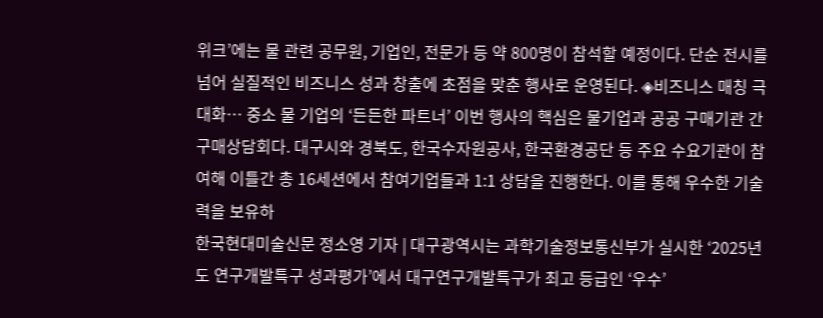위크’에는 물 관련 공무원, 기업인, 전문가 등 약 800명이 참석할 예정이다. 단순 전시를 넘어 실질적인 비즈니스 성과 창출에 초점을 맞춘 행사로 운영된다. ◈비즈니스 매칭 극대화… 중소 물 기업의 ‘든든한 파트너’ 이번 행사의 핵심은 물기업과 공공 구매기관 간 구매상담회다. 대구시와 경북도, 한국수자원공사, 한국환경공단 등 주요 수요기관이 참여해 이틀간 총 16세션에서 참여기업들과 1:1 상담을 진행한다. 이를 통해 우수한 기술력을 보유하
한국현대미술신문 정소영 기자 | 대구광역시는 과학기술정보통신부가 실시한 ‘2025년도 연구개발특구 성과평가’에서 대구연구개발특구가 최고 등급인 ‘우수’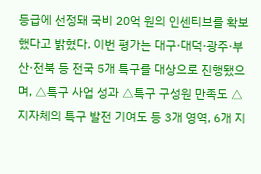등급에 선정돼 국비 20억 원의 인센티브를 확보했다고 밝혔다. 이번 평가는 대구·대덕·광주·부산·전북 등 전국 5개 특구를 대상으로 진행됐으며, △특구 사업 성과 △특구 구성원 만족도 △지자체의 특구 발전 기여도 등 3개 영역, 6개 지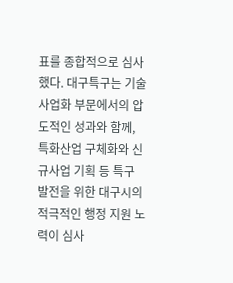표를 종합적으로 심사했다. 대구특구는 기술사업화 부문에서의 압도적인 성과와 함께, 특화산업 구체화와 신규사업 기획 등 특구 발전을 위한 대구시의 적극적인 행정 지원 노력이 심사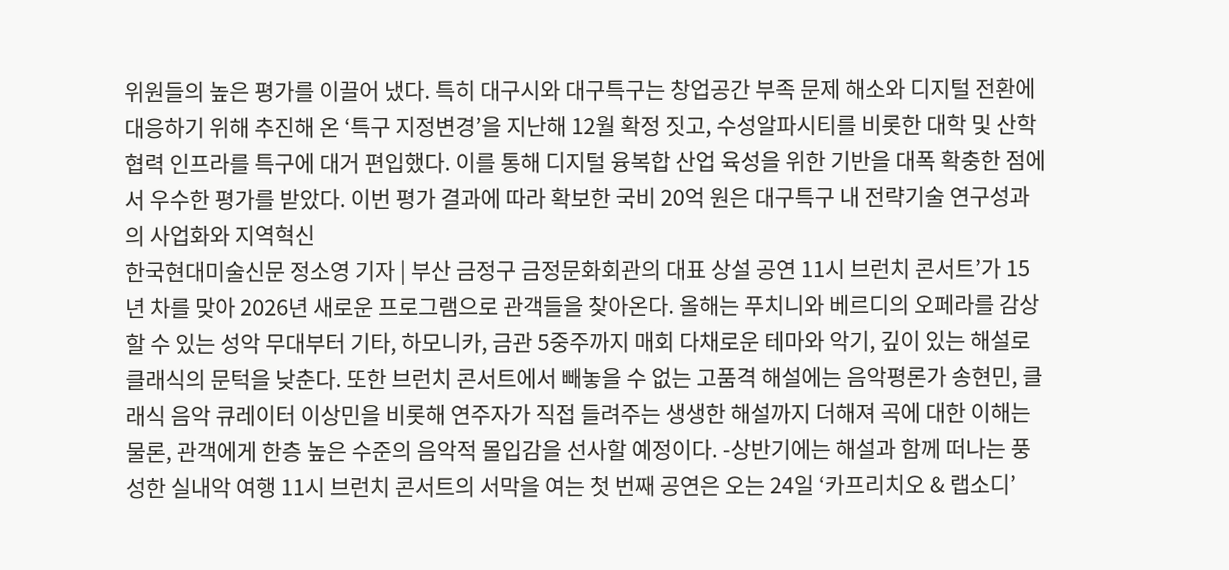위원들의 높은 평가를 이끌어 냈다. 특히 대구시와 대구특구는 창업공간 부족 문제 해소와 디지털 전환에 대응하기 위해 추진해 온 ‘특구 지정변경’을 지난해 12월 확정 짓고, 수성알파시티를 비롯한 대학 및 산학협력 인프라를 특구에 대거 편입했다. 이를 통해 디지털 융복합 산업 육성을 위한 기반을 대폭 확충한 점에서 우수한 평가를 받았다. 이번 평가 결과에 따라 확보한 국비 20억 원은 대구특구 내 전략기술 연구성과의 사업화와 지역혁신
한국현대미술신문 정소영 기자 | 부산 금정구 금정문화회관의 대표 상설 공연 11시 브런치 콘서트’가 15년 차를 맞아 2026년 새로운 프로그램으로 관객들을 찾아온다. 올해는 푸치니와 베르디의 오페라를 감상할 수 있는 성악 무대부터 기타, 하모니카, 금관 5중주까지 매회 다채로운 테마와 악기, 깊이 있는 해설로 클래식의 문턱을 낮춘다. 또한 브런치 콘서트에서 빼놓을 수 없는 고품격 해설에는 음악평론가 송현민, 클래식 음악 큐레이터 이상민을 비롯해 연주자가 직접 들려주는 생생한 해설까지 더해져 곡에 대한 이해는 물론, 관객에게 한층 높은 수준의 음악적 몰입감을 선사할 예정이다. -상반기에는 해설과 함께 떠나는 풍성한 실내악 여행 11시 브런치 콘서트의 서막을 여는 첫 번째 공연은 오는 24일 ‘카프리치오 & 랩소디’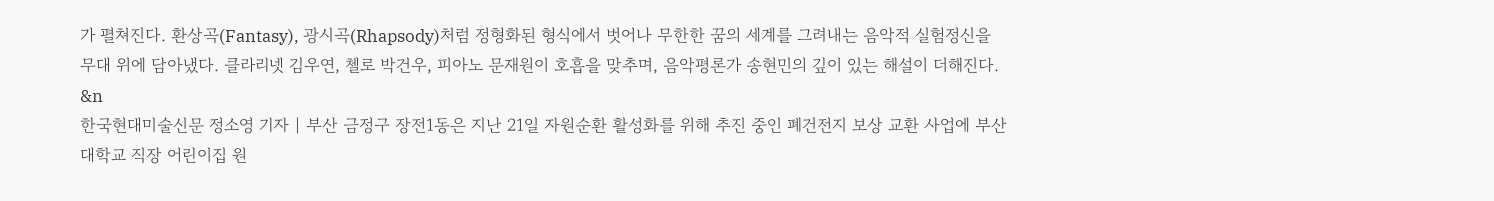가 펼쳐진다. 환상곡(Fantasy), 광시곡(Rhapsody)처럼 정형화된 형식에서 벗어나 무한한 꿈의 세계를 그려내는 음악적 실험정신을 무대 위에 담아냈다. 클라리넷 김우연, 첼로 박건우, 피아노 문재원이 호흡을 맞추며, 음악평론가 송현민의 깊이 있는 해설이 더해진다. &n
한국현대미술신문 정소영 기자 | 부산 금정구 장전1동은 지난 21일 자원순환 활성화를 위해 추진 중인 폐건전지 보상 교환 사업에 부산대학교 직장 어린이집 원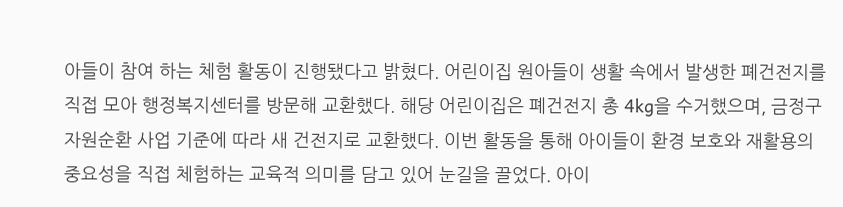아들이 참여 하는 체험 활동이 진행됐다고 밝혔다. 어린이집 원아들이 생활 속에서 발생한 폐건전지를 직접 모아 행정복지센터를 방문해 교환했다. 해당 어린이집은 폐건전지 총 4kg을 수거했으며, 금정구 자원순환 사업 기준에 따라 새 건전지로 교환했다. 이번 활동을 통해 아이들이 환경 보호와 재활용의 중요성을 직접 체험하는 교육적 의미를 담고 있어 눈길을 끌었다. 아이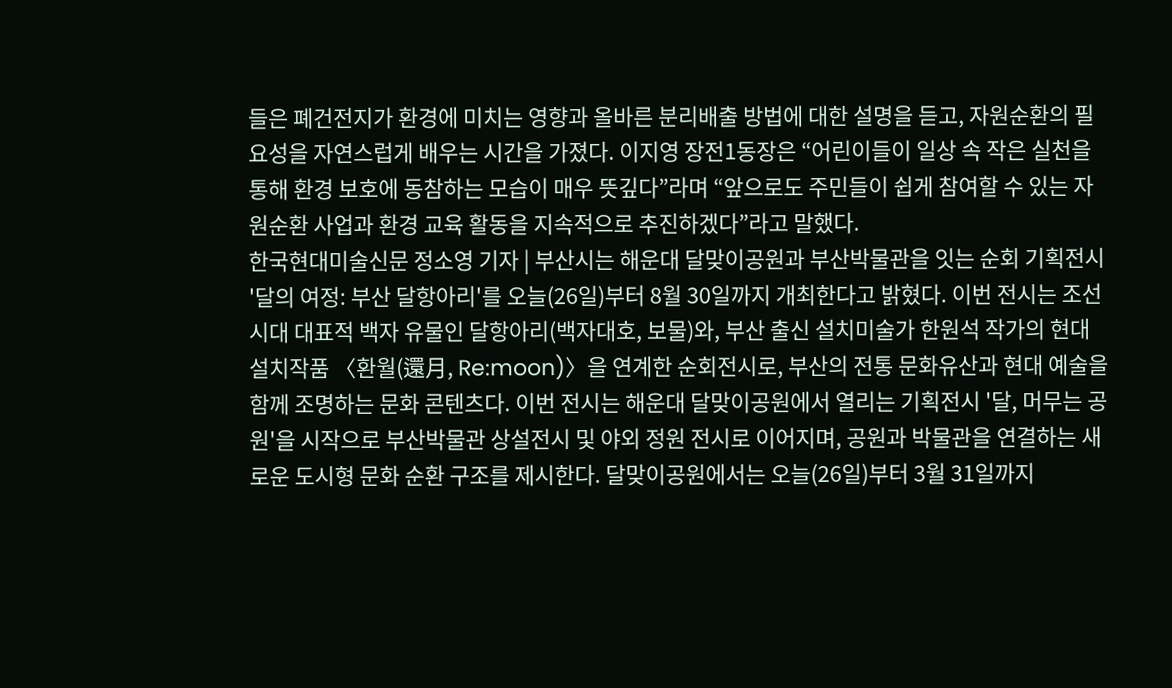들은 폐건전지가 환경에 미치는 영향과 올바른 분리배출 방법에 대한 설명을 듣고, 자원순환의 필요성을 자연스럽게 배우는 시간을 가졌다. 이지영 장전1동장은 “어린이들이 일상 속 작은 실천을 통해 환경 보호에 동참하는 모습이 매우 뜻깊다”라며 “앞으로도 주민들이 쉽게 참여할 수 있는 자원순환 사업과 환경 교육 활동을 지속적으로 추진하겠다”라고 말했다.
한국현대미술신문 정소영 기자 | 부산시는 해운대 달맞이공원과 부산박물관을 잇는 순회 기획전시 '달의 여정: 부산 달항아리'를 오늘(26일)부터 8월 30일까지 개최한다고 밝혔다. 이번 전시는 조선시대 대표적 백자 유물인 달항아리(백자대호, 보물)와, 부산 출신 설치미술가 한원석 작가의 현대 설치작품 〈환월(還月, Re:moon)〉을 연계한 순회전시로, 부산의 전통 문화유산과 현대 예술을 함께 조명하는 문화 콘텐츠다. 이번 전시는 해운대 달맞이공원에서 열리는 기획전시 '달, 머무는 공원'을 시작으로 부산박물관 상설전시 및 야외 정원 전시로 이어지며, 공원과 박물관을 연결하는 새로운 도시형 문화 순환 구조를 제시한다. 달맞이공원에서는 오늘(26일)부터 3월 31일까지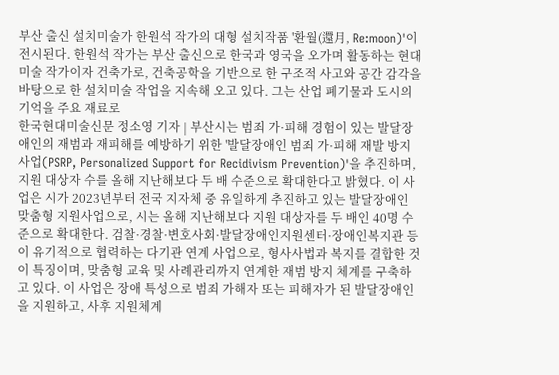부산 출신 설치미술가 한원석 작가의 대형 설치작품 '환월(還月, Re:moon)'이 전시된다. 한원석 작가는 부산 출신으로 한국과 영국을 오가며 활동하는 현대미술 작가이자 건축가로, 건축공학을 기반으로 한 구조적 사고와 공간 감각을 바탕으로 한 설치미술 작업을 지속해 오고 있다. 그는 산업 폐기물과 도시의 기억을 주요 재료로
한국현대미술신문 정소영 기자 | 부산시는 범죄 가·피해 경험이 있는 발달장애인의 재범과 재피해를 예방하기 위한 '발달장애인 범죄 가·피해 재발 방지 사업(PSRP, Personalized Support for Recidivism Prevention)'을 추진하며, 지원 대상자 수를 올해 지난해보다 두 배 수준으로 확대한다고 밝혔다. 이 사업은 시가 2023년부터 전국 지자체 중 유일하게 추진하고 있는 발달장애인 맞춤형 지원사업으로, 시는 올해 지난해보다 지원 대상자를 두 배인 40명 수준으로 확대한다. 검찰·경찰·변호사회·발달장애인지원센터·장애인복지관 등이 유기적으로 협력하는 다기관 연계 사업으로, 형사사법과 복지를 결합한 것이 특징이며, 맞춤형 교육 및 사례관리까지 연계한 재범 방지 체계를 구축하고 있다. 이 사업은 장애 특성으로 범죄 가해자 또는 피해자가 된 발달장애인을 지원하고, 사후 지원체계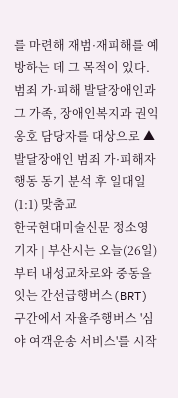를 마련해 재범·재피해를 예방하는 데 그 목적이 있다. 범죄 가·피해 발달장애인과 그 가족, 장애인복지과 권익옹호 담당자를 대상으로 ▲발달장애인 범죄 가·피해자 행동 동기 분석 후 일대일(1:1) 맞춤교
한국현대미술신문 정소영 기자 | 부산시는 오늘(26일)부터 내성교차로와 중동을 잇는 간선급행버스(BRT) 구간에서 자율주행버스 '심야 여객운송 서비스'를 시작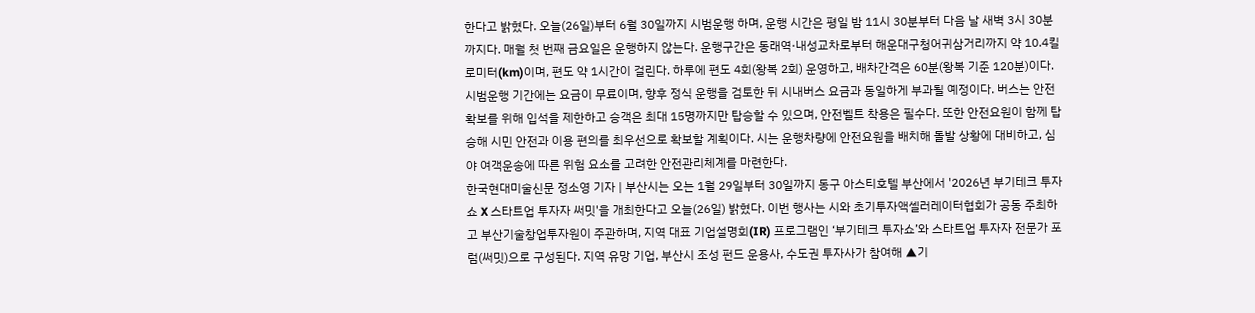한다고 밝혔다. 오늘(26일)부터 6월 30일까지 시범운행 하며, 운행 시간은 평일 밤 11시 30분부터 다음 날 새벽 3시 30분까지다. 매월 첫 번째 금요일은 운행하지 않는다. 운행구간은 동래역·내성교차로부터 해운대구청어귀삼거리까지 약 10.4킬로미터(km)이며, 편도 약 1시간이 걸린다. 하루에 편도 4회(왕복 2회) 운영하고, 배차간격은 60분(왕복 기준 120분)이다. 시범운행 기간에는 요금이 무료이며, 향후 정식 운행을 검토한 뒤 시내버스 요금과 동일하게 부과될 예정이다. 버스는 안전 확보를 위해 입석을 제한하고 승객은 최대 15명까지만 탑승할 수 있으며, 안전벨트 착용은 필수다. 또한 안전요원이 함께 탑승해 시민 안전과 이용 편의를 최우선으로 확보할 계획이다. 시는 운행차량에 안전요원을 배치해 돌발 상황에 대비하고, 심야 여객운송에 따른 위험 요소를 고려한 안전관리체계를 마련한다.
한국현대미술신문 정소영 기자 | 부산시는 오는 1월 29일부터 30일까지 동구 아스티호텔 부산에서 '2026년 부기테크 투자쇼 X 스타트업 투자자 써밋'을 개최한다고 오늘(26일) 밝혔다. 이번 행사는 시와 초기투자액셀러레이터협회가 공동 주최하고 부산기술창업투자원이 주관하며, 지역 대표 기업설명회(IR) 프로그램인 ‘부기테크 투자쇼’와 스타트업 투자자 전문가 포럼(써밋)으로 구성된다. 지역 유망 기업, 부산시 조성 펀드 운용사, 수도권 투자사가 참여해 ▲기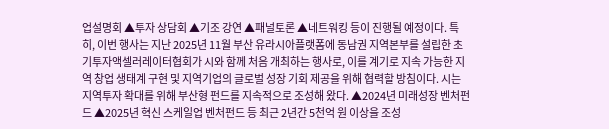업설명회 ▲투자 상담회 ▲기조 강연 ▲패널토론 ▲네트워킹 등이 진행될 예정이다. 특히, 이번 행사는 지난 2025년 11월 부산 유라시아플랫폼에 동남권 지역본부를 설립한 초기투자액셀러레이터협회가 시와 함께 처음 개최하는 행사로, 이를 계기로 지속 가능한 지역 창업 생태계 구현 및 지역기업의 글로벌 성장 기회 제공을 위해 협력할 방침이다. 시는 지역투자 확대를 위해 부산형 펀드를 지속적으로 조성해 왔다. ▲2024년 미래성장 벤처펀드 ▲2025년 혁신 스케일업 벤처펀드 등 최근 2년간 5천억 원 이상을 조성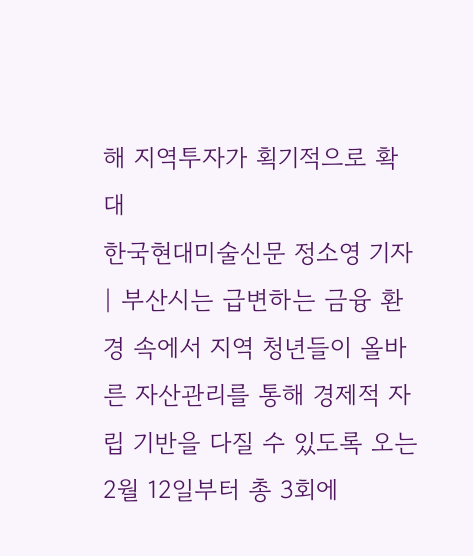해 지역투자가 획기적으로 확대
한국현대미술신문 정소영 기자 | 부산시는 급변하는 금융 환경 속에서 지역 청년들이 올바른 자산관리를 통해 경제적 자립 기반을 다질 수 있도록 오는 2월 12일부터 총 3회에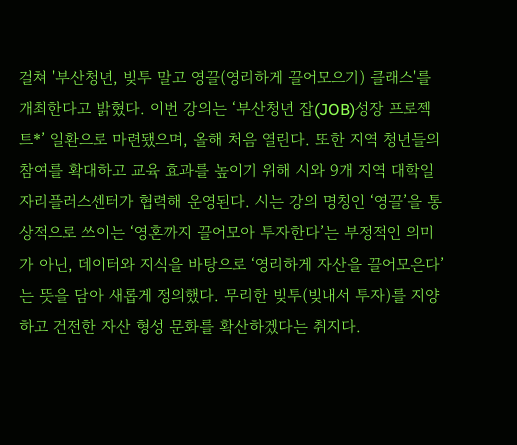걸쳐 '부산청년, 빚투 말고 영끌(영리하게 끌어모으기) 클래스'를 개최한다고 밝혔다. 이번 강의는 ‘부산청년 잡(JOB)성장 프로젝트*’ 일환으로 마련됐으며, 올해 처음 열린다. 또한 지역 청년들의 참여를 확대하고 교육 효과를 높이기 위해 시와 9개 지역 대학일자리플러스센터가 협력해 운영된다. 시는 강의 명칭인 ‘영끌’을 통상적으로 쓰이는 ‘영혼까지 끌어모아 투자한다’는 부정적인 의미가 아닌, 데이터와 지식을 바탕으로 ‘영리하게 자산을 끌어모은다’는 뜻을 담아 새롭게 정의했다. 무리한 빚투(빚내서 투자)를 지양하고 건전한 자산 형성 문화를 확산하겠다는 취지다.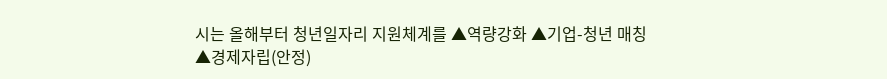시는 올해부터 청년일자리 지원체계를 ▲역량강화 ▲기업-청년 매칭 ▲경제자립(안정)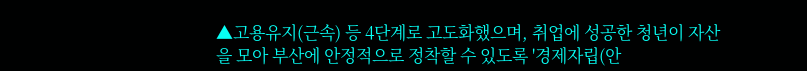▲고용유지(근속) 등 4단계로 고도화했으며, 취업에 성공한 청년이 자산을 모아 부산에 안정적으로 정착할 수 있도록 '경제자립(안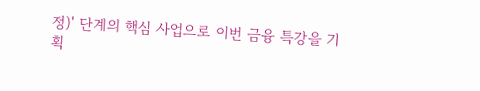정)' 단계의 핵심 사업으로 이번 금융 특강을 기획